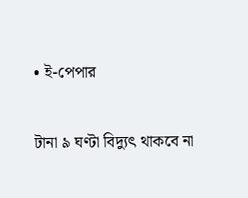• ই-পেপার

টানা ৯ ঘণ্টা বিদ্যুৎ থাকবে না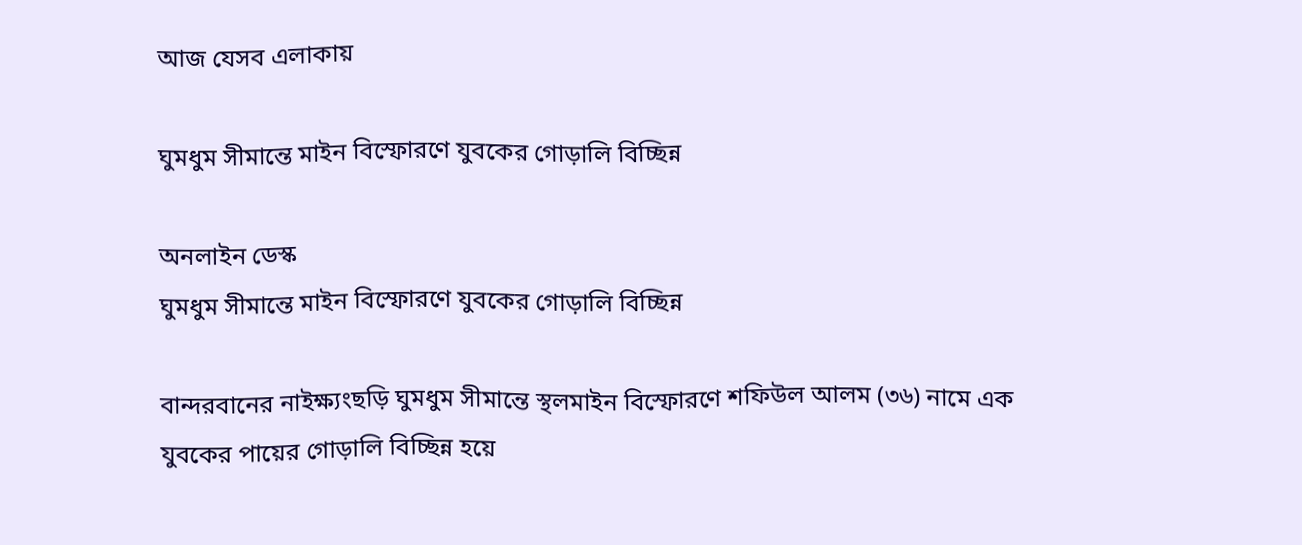আজ যেসব এলাকায়

ঘুমধুম সীমান্তে মাইন বিস্ফোরণে যুবকের গোড়ালি বিচ্ছিন্ন

অনলাইন ডেস্ক
ঘুমধুম সীমান্তে মাইন বিস্ফোরণে যুবকের গোড়ালি বিচ্ছিন্ন

বান্দরবানের নাইক্ষ্যংছড়ি ঘুমধুম সীমান্তে স্থলমাইন বিস্ফোরণে শফিউল আলম (৩৬) নামে এক যুবকের পায়ের গোড়ালি বিচ্ছিন্ন হয়ে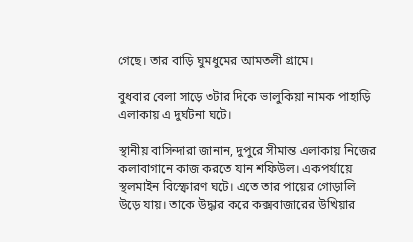গেছে। তার বাড়ি ঘুমধুমের আমতলী গ্রামে।

বুধবার বেলা সাড়ে ৩টার দিকে ভালুকিয়া নামক পাহাড়ি এলাকায় এ দুর্ঘটনা ঘটে।

স্থানীয় বাসিন্দারা জানান, দুপুরে সীমান্ত এলাকায় নিজের কলাবাগানে কাজ করতে যান শফিউল। একপর্যায়ে স্থলমাইন বিস্ফোরণ ঘটে। এতে তার পায়ের গোড়ালি উড়ে যায়। তাকে উদ্ধার করে কক্সবাজারের উখিয়ার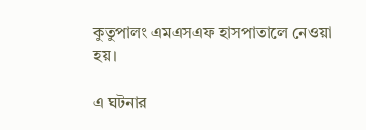কুতুপালং এমএসএফ হাসপাতালে নেওয়া হয়।

এ ঘটনার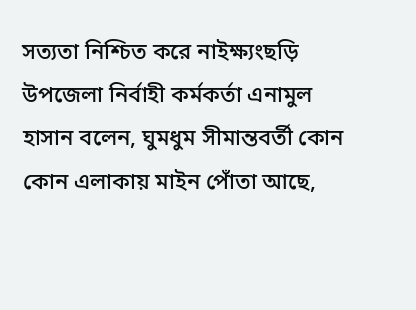সত্যতা নিশ্চিত করে নাইক্ষ্যংছড়ি উপজেলা নির্বাহী কর্মকর্তা এনামুল হাসান বলেন, ঘুমধুম সীমান্তবর্তী কোন কোন এলাকায় মাইন পোঁতা আছে,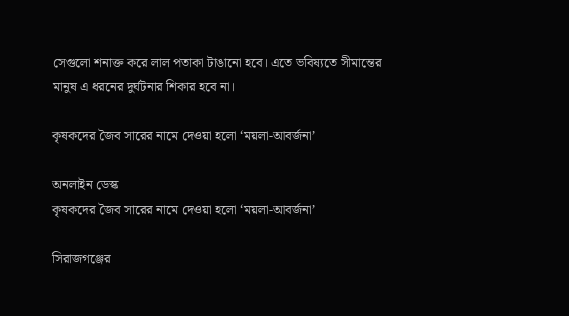সেগুলো শনাক্ত করে লাল পতাকা টাঙানো হবে। এতে ভবিষ্যতে সীমান্তের মানুষ এ ধরনের দুর্ঘটনার শিকার হবে না।

কৃষকদের জৈব সারের নামে দেওয়া হলো ‘ময়লা-আবর্জনা’

অনলাইন ডেস্ক
কৃষকদের জৈব সারের নামে দেওয়া হলো ‘ময়লা-আবর্জনা’

সিরাজগঞ্জের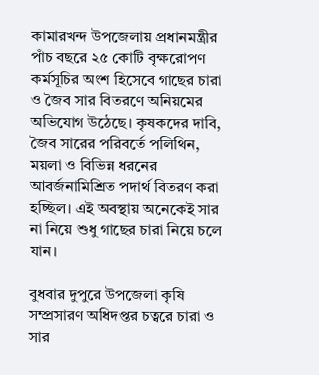কামারখন্দ উপজেলায় প্রধানমন্ত্রীর পাঁচ বছরে ২৫ কোটি বৃক্ষরোপণ কর্মসূচির অংশ হিসেবে গাছের চারা ও জৈব সার বিতরণে অনিয়মের অভিযোগ উঠেছে। কৃষকদের দাবি, জৈব সারের পরিবর্তে পলিথিন, ময়লা ও বিভিন্ন ধরনের আবর্জনামিশ্রিত পদার্থ বিতরণ করা হচ্ছিল। এই অবস্থায় অনেকেই সার না নিয়ে শুধু গাছের চারা নিয়ে চলে যান।

বুধবার দুপুরে উপজেলা কৃষি সম্প্রসারণ অধিদপ্তর চত্বরে চারা ও সার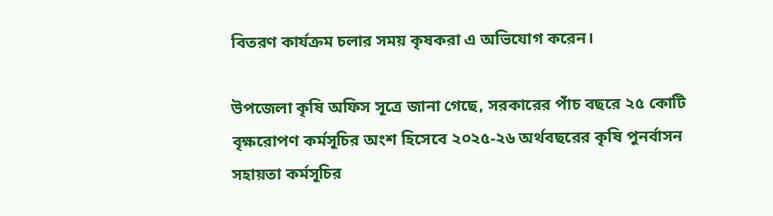বিতরণ কার্যক্রম চলার সময় কৃষকরা এ অভিযোগ করেন।

উপজেলা কৃষি অফিস সূত্রে জানা গেছে, সরকারের পাঁচ বছরে ২৫ কোটি বৃক্ষরোপণ কর্মসূচির অংশ হিসেবে ২০২৫-২৬ অর্থবছরের কৃষি পুনর্বাসন সহায়তা কর্মসূচির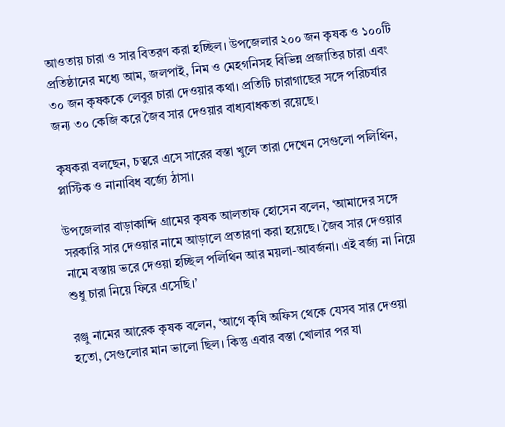আওতায় চারা ও সার বিতরণ করা হচ্ছিল। উপজেলার ২০০ জন কৃষক ও ১০০টি প্রতিষ্ঠানের মধ্যে আম, জলপাই, নিম ও মেহগনিসহ বিভিন্ন প্রজাতির চারা এবং ৩০ জন কৃষককে লেবুর চারা দেওয়ার কথা। প্রতিটি চারাগাছের সঙ্গে পরিচর্যার জন্য ৩০ কেজি করে জৈব সার দেওয়ার বাধ্যবাধকতা রয়েছে।

কৃষকরা বলছেন, চত্বরে এসে সারের বস্তা খুলে তারা দেখেন সেগুলো পলিথিন, প্লাস্টিক ও নানাবিধ বর্জ্যে ঠাসা।

উপজেলার বাড়াকান্দি গ্রামের কৃষক আলতাফ হোসেন বলেন, ‘আমাদের সঙ্গে সরকারি সার দেওয়ার নামে আড়ালে প্রতারণা করা হয়েছে। জৈব সার দেওয়ার নামে বস্তায় ভরে দেওয়া হচ্ছিল পলিথিন আর ময়লা-আবর্জনা। এই বর্জ্য না নিয়ে শুধু চারা নিয়ে ফিরে এসেছি।’

রঞ্জু নামের আরেক কৃষক বলেন, ‘আগে কৃষি অফিস থেকে যেসব সার দেওয়া হতো, সেগুলোর মান ভালো ছিল। কিন্তু এবার বস্তা খোলার পর যা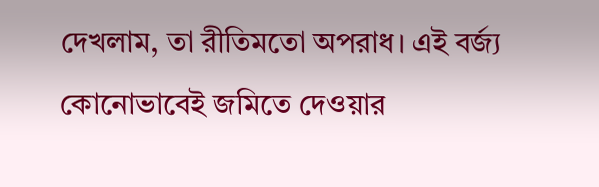দেখলাম, তা রীতিমতো অপরাধ। এই বর্জ্য কোনোভাবেই জমিতে দেওয়ার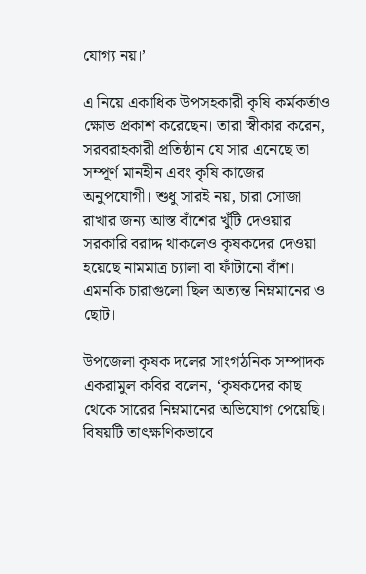যোগ্য নয়।’

এ নিয়ে একাধিক উপসহকারী কৃষি কর্মকর্তাও ক্ষোভ প্রকাশ করেছেন। তারা স্বীকার করেন, সরবরাহকারী প্রতিষ্ঠান যে সার এনেছে তা সম্পূর্ণ মানহীন এবং কৃষি কাজের অনুপযোগী। শুধু সারই নয়, চারা সোজা রাখার জন্য আস্ত বাঁশের খুঁটি দেওয়ার সরকারি বরাদ্দ থাকলেও কৃষকদের দেওয়া হয়েছে নামমাত্র চ্যালা বা ফাঁটানো বাঁশ। এমনকি চারাগুলো ছিল অত্যন্ত নিম্নমানের ও ছোট।

উপজেলা কৃষক দলের সাংগঠনিক সম্পাদক একরামুল কবির বলেন, ‘কৃষকদের কাছ থেকে সারের নিম্নমানের অভিযোগ পেয়েছি। বিষয়টি তাৎক্ষণিকভাবে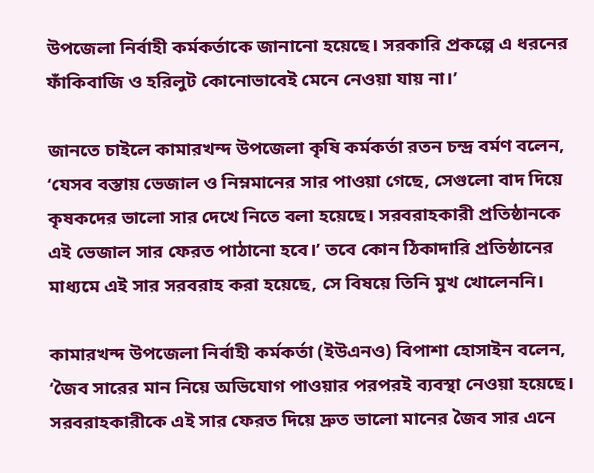উপজেলা নির্বাহী কর্মকর্তাকে জানানো হয়েছে। সরকারি প্রকল্পে এ ধরনের ফাঁকিবাজি ও হরিলুট কোনোভাবেই মেনে নেওয়া যায় না।’

জানতে চাইলে কামারখন্দ উপজেলা কৃষি কর্মকর্তা রতন চন্দ্র বর্মণ বলেন, ‘যেসব বস্তায় ভেজাল ও নিম্নমানের সার পাওয়া গেছে, সেগুলো বাদ দিয়ে কৃষকদের ভালো সার দেখে নিতে বলা হয়েছে। সরবরাহকারী প্রতিষ্ঠানকে এই ভেজাল সার ফেরত পাঠানো হবে।’ তবে কোন ঠিকাদারি প্রতিষ্ঠানের মাধ্যমে এই সার সরবরাহ করা হয়েছে, সে বিষয়ে তিনি মুখ খোলেননি।

কামারখন্দ উপজেলা নির্বাহী কর্মকর্তা (ইউএনও) বিপাশা হোসাইন বলেন, ‘জৈব সারের মান নিয়ে অভিযোগ পাওয়ার পরপরই ব্যবস্থা নেওয়া হয়েছে। সরবরাহকারীকে এই সার ফেরত দিয়ে দ্রুত ভালো মানের জৈব সার এনে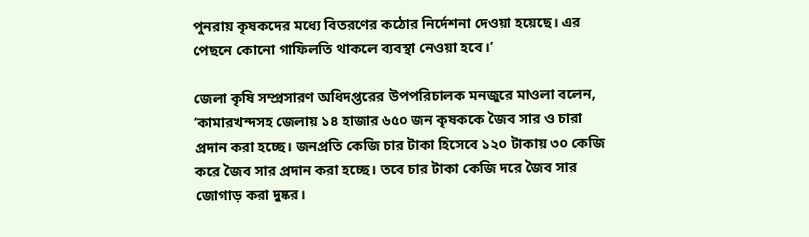পুনরায় কৃষকদের মধ্যে বিতরণের কঠোর নির্দেশনা দেওয়া হয়েছে। এর পেছনে কোনো গাফিলতি থাকলে ব্যবস্থা নেওয়া হবে।’

জেলা কৃষি সম্প্রসারণ অধিদপ্তরের উপপরিচালক মনজুরে মাওলা বলেন, ‘কামারখন্দসহ জেলায় ১৪ হাজার ৬৫০ জন কৃষককে জৈব সার ও চারা প্রদান করা হচ্ছে। জনপ্রতি কেজি চার টাকা হিসেবে ১২০ টাকায় ৩০ কেজি করে জৈব সার প্রদান করা হচ্ছে। তবে চার টাকা কেজি দরে জৈব সার জোগাড় করা দুষ্কর।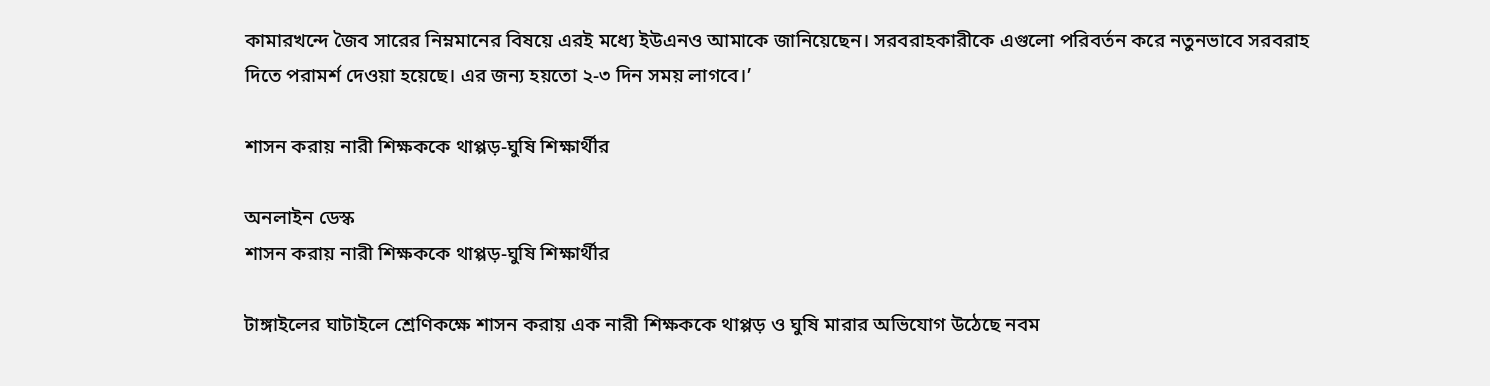কামারখন্দে জৈব সারের নিম্নমানের বিষয়ে এরই মধ্যে ইউএনও আমাকে জানিয়েছেন। সরবরাহকারীকে এগুলো পরিবর্তন করে নতুনভাবে সরবরাহ দিতে পরামর্শ দেওয়া হয়েছে। এর জন্য হয়তো ২-৩ দিন সময় লাগবে।’

শাসন করায় নারী শিক্ষককে থাপ্পড়-ঘুষি শিক্ষার্থীর

অনলাইন ডেস্ক
শাসন করায় নারী শিক্ষককে থাপ্পড়-ঘুষি শিক্ষার্থীর

টাঙ্গাইলের ঘাটাইলে শ্রেণিকক্ষে শাসন করায় এক নারী শিক্ষককে থাপ্পড় ও ঘুষি মারার অভিযোগ উঠেছে নবম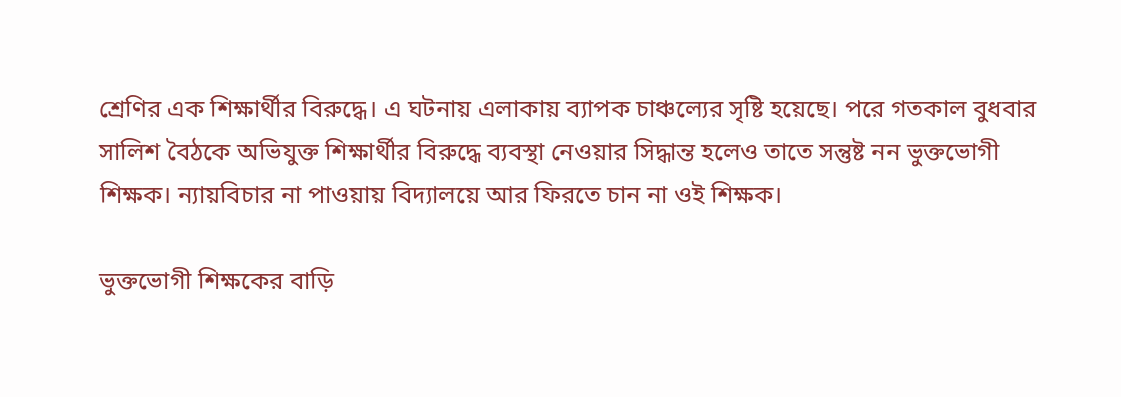শ্রেণির এক শিক্ষার্থীর বিরুদ্ধে। এ ঘটনায় এলাকায় ব্যাপক চাঞ্চল্যের সৃষ্টি হয়েছে। পরে গতকাল বুধবার সালিশ বৈঠকে অভিযুক্ত শিক্ষার্থীর বিরুদ্ধে ব্যবস্থা নেওয়ার সিদ্ধান্ত হলেও তাতে সন্তুষ্ট নন ভুক্তভোগী শিক্ষক। ন্যায়বিচার না পাওয়ায় বিদ্যালয়ে আর ফিরতে চান না ওই শিক্ষক।

ভুক্তভোগী শিক্ষকের বাড়ি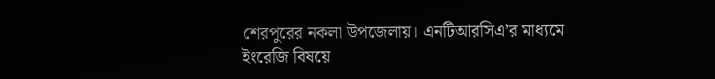শেরপুরের নকলা উপজেলায়। এনটিআরসিএ’র মাধ্যমে ইংরেজি বিষয়ে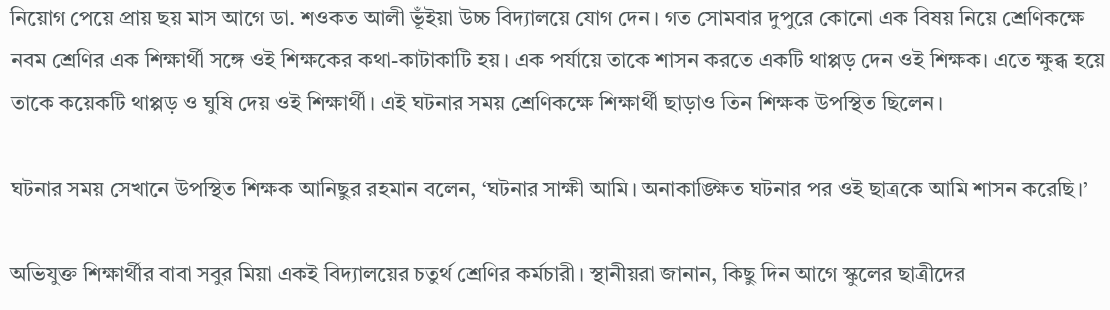নিয়োগ পেয়ে প্রায় ছয় মাস আগে ডা. শওকত আলী ভূঁইয়া উচ্চ বিদ্যালয়ে যোগ দেন। গত সোমবার দুপুরে কোনো এক বিষয় নিয়ে শ্রেণিকক্ষে নবম শ্রেণির এক শিক্ষার্থী সঙ্গে ওই শিক্ষকের কথা-কাটাকাটি হয়। এক পর্যায়ে তাকে শাসন করতে একটি থাপ্পড় দেন ওই শিক্ষক। এতে ক্ষুব্ধ হয়ে তাকে কয়েকটি থাপ্পড় ও ঘুষি দেয় ওই শিক্ষার্থী। এই ঘটনার সময় শ্রেণিকক্ষে শিক্ষার্থী ছাড়াও তিন শিক্ষক উপস্থিত ছিলেন।

ঘটনার সময় সেখানে উপস্থিত শিক্ষক আনিছুর রহমান বলেন, ‘ঘটনার সাক্ষী আমি। অনাকাঙ্ক্ষিত ঘটনার পর ওই ছাত্রকে আমি শাসন করেছি।’

অভিযুক্ত শিক্ষার্থীর বাবা সবুর মিয়া একই বিদ্যালয়ের চতুর্থ শ্রেণির কর্মচারী। স্থানীয়রা জানান, কিছু দিন আগে স্কুলের ছাত্রীদের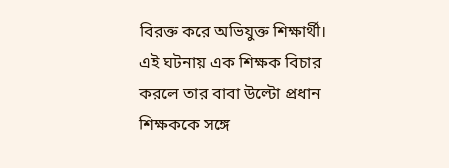বিরক্ত করে অভিযুক্ত শিক্ষার্থী। এই ঘটনায় এক শিক্ষক বিচার করলে তার বাবা উল্টো প্রধান শিক্ষককে সঙ্গে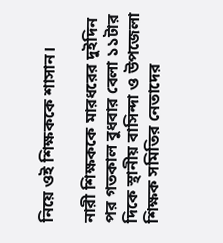নিয়ে ওই শিক্ষককে শাসান।

নারী শিক্ষককে মারধরের দুইদিন পর গতকাল বুধবার বেলা ১১টার দিকে স্থানীয় বাসিন্দা ও উপজেলা শিক্ষক সমিতির নেতাদের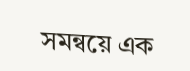সমন্বয়ে এক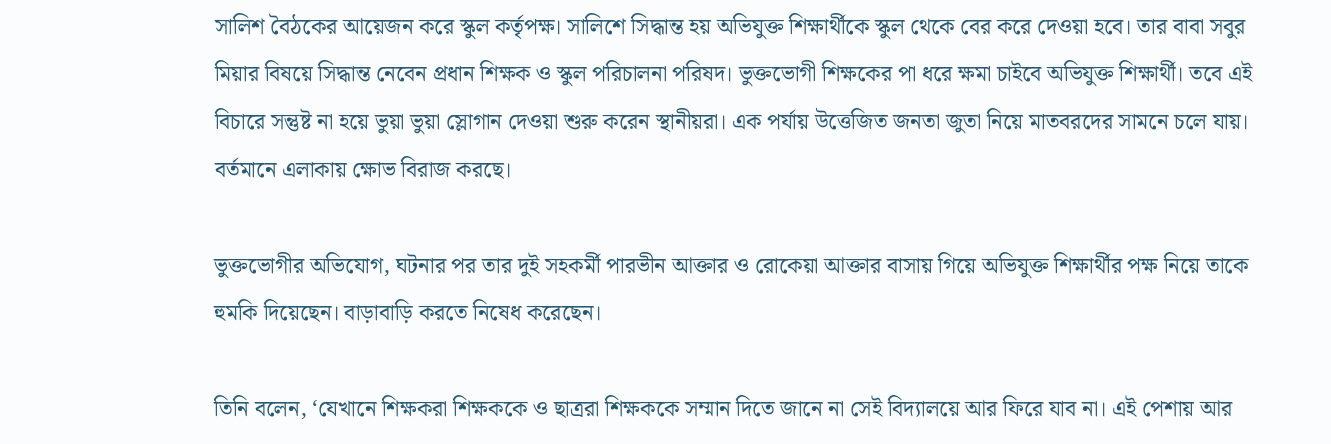সালিশ বৈঠকের আয়েজন করে স্কুল কর্তৃপক্ষ। সালিশে সিদ্ধান্ত হয় অভিযুক্ত শিক্ষার্থীকে স্কুল থেকে বের করে দেওয়া হবে। তার বাবা সবুর মিয়ার বিষয়ে সিদ্ধান্ত নেবেন প্রধান শিক্ষক ও স্কুল পরিচালনা পরিষদ। ভুক্তভোগী শিক্ষকের পা ধরে ক্ষমা চাইবে অভিযুক্ত শিক্ষার্থী। তবে এই বিচারে সন্তুষ্ট না হয়ে ভুয়া ভুয়া স্লোগান দেওয়া শুরু করেন স্থানীয়রা। এক পর্যায় উত্তেজিত জনতা জুতা নিয়ে মাতবরদের সামনে চলে যায়। বর্তমানে এলাকায় ক্ষোভ বিরাজ করছে।

ভুক্তভোগীর অভিযোগ, ঘটনার পর তার দুই সহকর্মী পারভীন আক্তার ও রোকেয়া আক্তার বাসায় গিয়ে অভিযুক্ত শিক্ষার্থীর পক্ষ নিয়ে তাকে হুমকি দিয়েছেন। বাড়াবাড়ি করতে নিষেধ করেছেন।

তিনি বলেন, ‘যেখানে শিক্ষকরা শিক্ষককে ও ছাত্ররা শিক্ষককে সম্মান দিতে জানে না সেই বিদ্যালয়ে আর ফিরে যাব না। এই পেশায় আর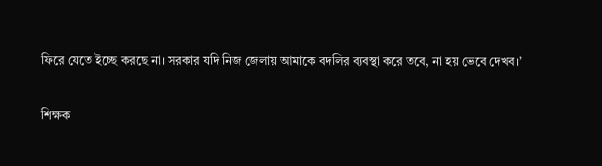ফিরে যেতে ইচ্ছে করছে না। সরকার যদি নিজ জেলায় আমাকে বদলির ব্যবস্থা করে তবে, না হয় ভেবে দেখব।’

শিক্ষক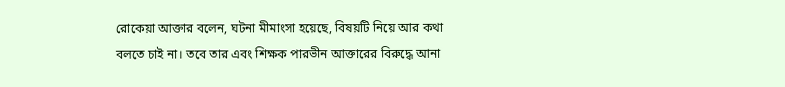রোকেয়া আক্তার বলেন, ঘটনা মীমাংসা হয়েছে, বিষয়টি নিয়ে আর কথা বলতে চাই না। তবে তার এবং শিক্ষক পারভীন আক্তারের বিরুদ্ধে আনা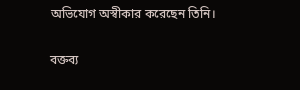অভিযোগ অস্বীকার করেছেন তিনি।

বক্তব্য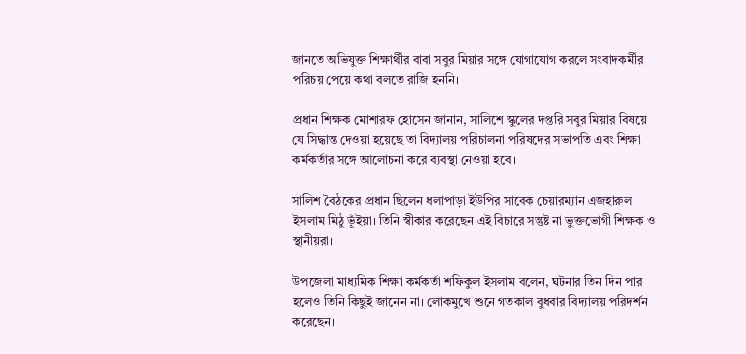জানতে অভিযুক্ত শিক্ষার্থীর বাবা সবুর মিয়ার সঙ্গে যোগাযোগ করলে সংবাদকর্মীর পরিচয় পেয়ে কথা বলতে রাজি হননি।

প্রধান শিক্ষক মোশারফ হোসেন জানান, সালিশে স্কুলের দপ্তরি সবুর মিয়ার বিষয়ে যে সিদ্ধান্ত দেওয়া হয়েছে তা বিদ্যালয় পরিচালনা পরিষদের সভাপতি এবং শিক্ষা কর্মকর্তার সঙ্গে আলোচনা করে ব্যবস্থা নেওয়া হবে।

সালিশ বৈঠকের প্রধান ছিলেন ধলাপাড়া ইউপির সাবেক চেয়ারম্যান এজহারুল ইসলাম মিঠু ভূঁইয়া। তিনি স্বীকার করেছেন এই বিচারে সন্তুষ্ট না ভুক্তভোগী শিক্ষক ও স্থানীয়রা।

উপজেলা মাধ্যমিক শিক্ষা কর্মকর্তা শফিকুল ইসলাম বলেন, ঘটনার তিন দিন পার হলেও তিনি কিছুই জানেন না। লোকমুখে শুনে গতকাল বুধবার বিদ্যালয় পরিদর্শন করেছেন।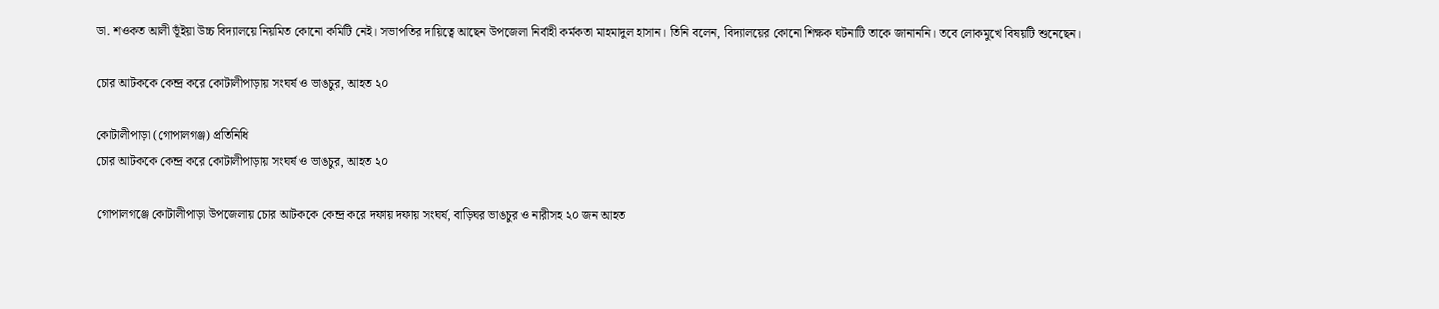ডা. শওকত আলী ভূঁইয়া উচ্চ বিদ্যালয়ে নিয়মিত কোনো কমিটি নেই। সভাপতির দায়িত্বে আছেন উপজেলা নির্বাহী কর্মকতা মাহমাদুল হাসান। তিনি বলেন, বিদ্যালয়ের কোনো শিক্ষক ঘটনাটি তাকে জানাননি। তবে লোকমুখে বিষয়টি শুনেছেন।

চোর আটককে কেন্দ্র করে কোটালীপাড়ায় সংঘর্ষ ও ভাঙচুর, আহত ২০

কোটালীপাড়া (গোপালগঞ্জ) প্রতিনিধি
চোর আটককে কেন্দ্র করে কোটালীপাড়ায় সংঘর্ষ ও ভাঙচুর, আহত ২০

গোপালগঞ্জে কোটালীপাড়া উপজেলায় চোর আটককে কেন্দ্র করে দফায় দফায় সংঘর্ষ, বাড়িঘর ভাঙচুর ও নারীসহ ২০ জন আহত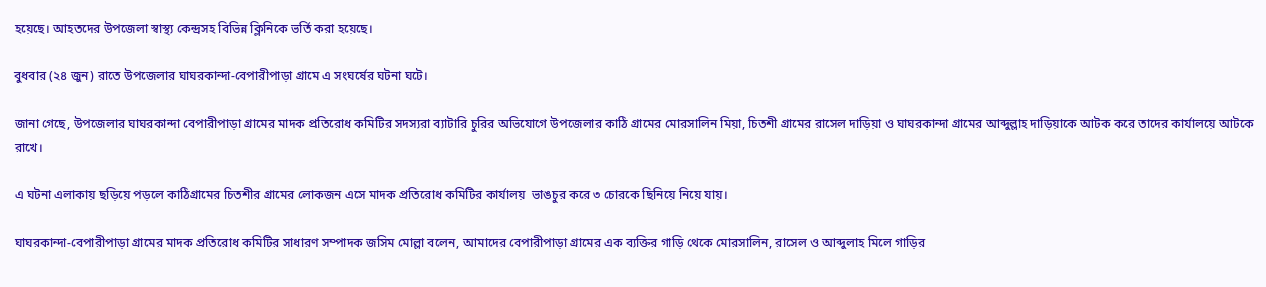হয়েছে। আহতদের উপজেলা স্বাস্থ্য কেন্দ্রসহ বিভিন্ন ক্লিনিকে ভর্তি করা হয়েছে।

বুধবার (২৪ জুন) রাতে উপজেলার ঘাঘরকান্দা-বেপারীপাড়া গ্রামে এ সংঘর্ষের ঘটনা ঘটে।

জানা গেছে, উপজেলার ঘাঘরকান্দা বেপারীপাড়া গ্রামের মাদক প্রতিরোধ কমিটির সদস্যরা ব্যাটারি চুরির অভিযোগে উপজেলার কাঠি গ্রামের মোরসালিন মিয়া, চিতশী গ্রামের রাসেল দাড়িয়া ও ঘাঘরকান্দা গ্রামের আব্দুল্লাহ দাড়িয়াকে আটক করে তাদের কার্যালয়ে আটকে রাখে।

এ ঘটনা এলাকায় ছড়িয়ে পড়লে কাঠিগ্রামের চিতশীর গ্রামের লোকজন এসে মাদক প্রতিরোধ কমিটির কার্যালয়  ভাঙচুর করে ৩ চোরকে ছিনিয়ে নিয়ে যায়।

ঘাঘরকান্দা-বেপারীপাড়া গ্রামের মাদক প্রতিরোধ কমিটির সাধারণ সম্পাদক জসিম মোল্লা বলেন, আমাদের বেপারীপাড়া গ্রামের এক ব্যক্তির গাড়ি থেকে মোরসালিন, রাসেল ও আব্দুলাহ মিলে গাড়ির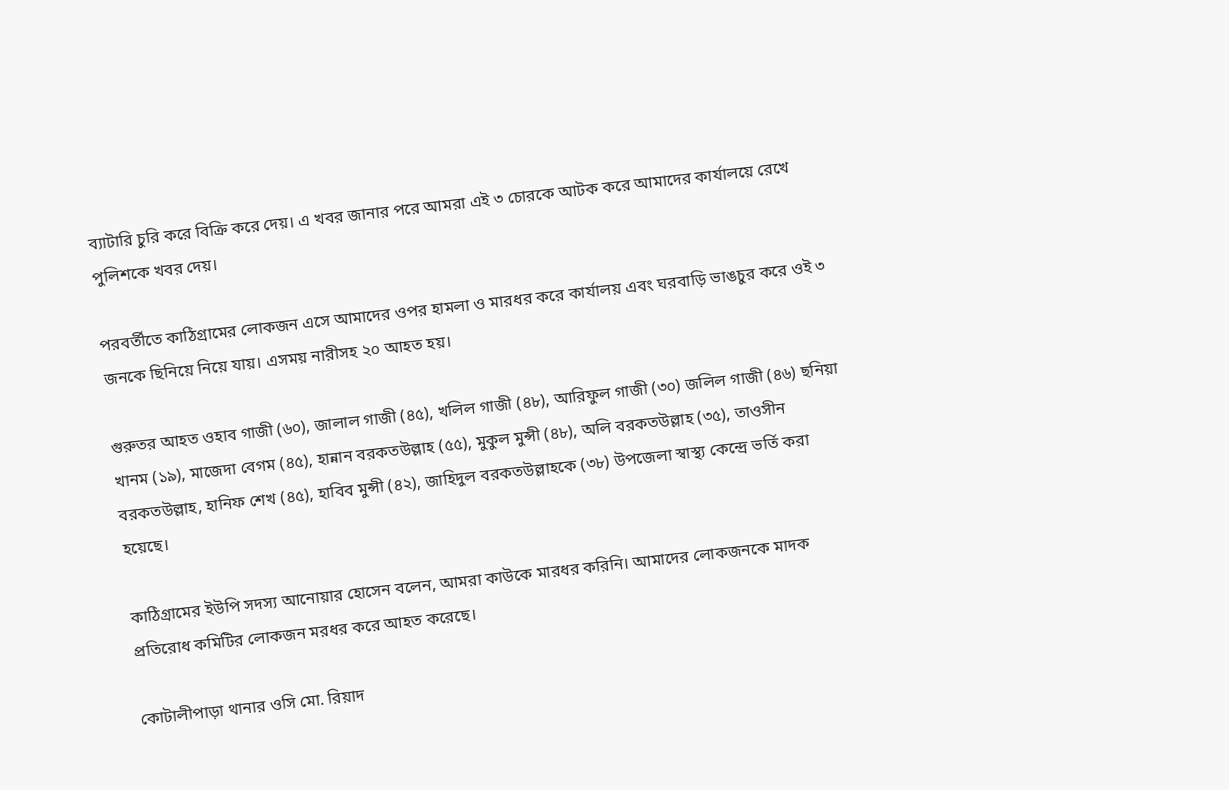ব্যাটারি চুরি করে বিক্রি করে দেয়। এ খবর জানার পরে আমরা এই ৩ চোরকে আটক করে আমাদের কার্যালয়ে রেখে পুলিশকে খবর দেয়।

পরবর্তীতে কাঠিগ্রামের লোকজন এসে আমাদের ওপর হামলা ও মারধর করে কার্যালয় এবং ঘরবাড়ি ভাঙচুর করে ওই ৩ জনকে ছিনিয়ে নিয়ে যায়। এসময় নারীসহ ২০ আহত হয়।

গুরুতর আহত ওহাব গাজী (৬০), জালাল গাজী (৪৫), খলিল গাজী (৪৮), আরিফুল গাজী (৩০) জলিল গাজী (৪৬) ছনিয়া খানম (১৯), মাজেদা বেগম (৪৫), হান্নান বরকতউল্লাহ (৫৫), মুকুল মুন্সী (৪৮), অলি বরকতউল্লাহ (৩৫), তাওসীন বরকতউল্লাহ, হানিফ শেখ (৪৫), হাবিব মুন্সী (৪২), জাহিদুল বরকতউল্লাহকে (৩৮) উপজেলা স্বাস্থ্য কেন্দ্রে ভর্তি করা হয়েছে।

কাঠিগ্রামের ইউপি সদস্য আনোয়ার হোসেন বলেন, আমরা কাউকে মারধর করিনি। আমাদের লোকজনকে মাদক প্রতিরোধ কমিটির লোকজন মরধর করে আহত করেছে।

কোটালীপাড়া থানার ওসি মো. রিয়াদ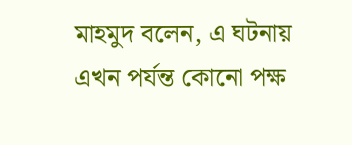মাহমুদ বলেন, এ ঘটনায় এখন পর্যন্ত কোনো পক্ষ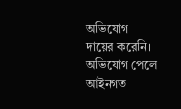অভিযোগ দায়ের করেনি। অভিযোগ পেলে আইনগত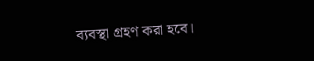ব্যবস্থা গ্রহণ করা হবে।